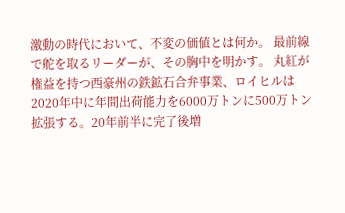激動の時代において、不変の価値とは何か。 最前線で舵を取るリーダーが、その胸中を明かす。 丸紅が権益を持つ西豪州の鉄鉱石合弁事業、ロイヒルは2020年中に年間出荷能力を6000万トンに500万トン拡張する。20年前半に完了後増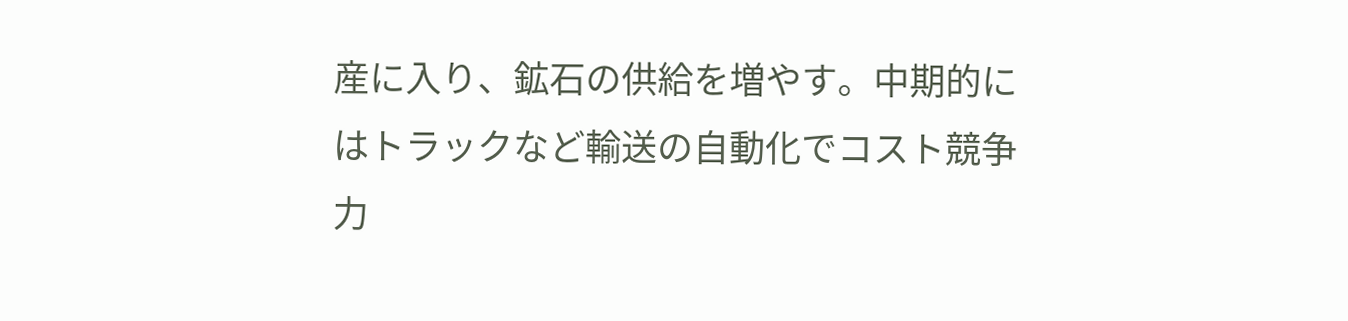産に入り、鉱石の供給を増やす。中期的にはトラックなど輸送の自動化でコスト競争力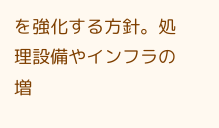を強化する方針。処理設備やインフラの増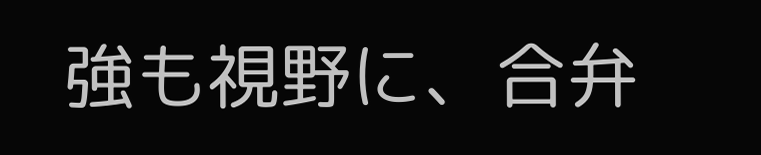強も視野に、合弁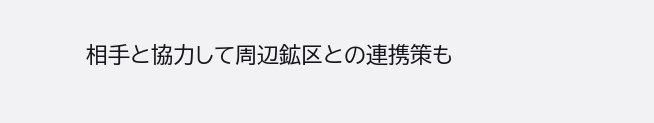相手と協力して周辺鉱区との連携策も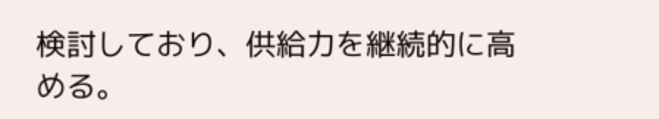検討しており、供給力を継続的に高める。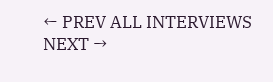← PREV ALL INTERVIEWS NEXT →